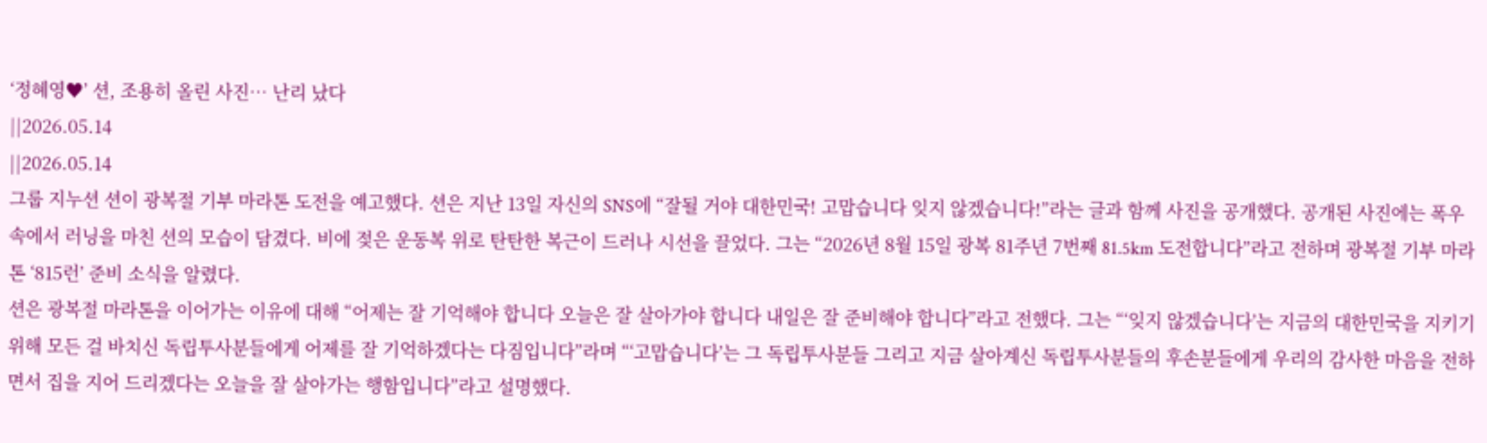‘정혜영♥’ 션, 조용히 올린 사진… 난리 났다
||2026.05.14
||2026.05.14
그룹 지누션 션이 광복절 기부 마라톤 도전을 예고했다. 션은 지난 13일 자신의 SNS에 “잘될 거야 대한민국! 고맙습니다 잊지 않겠습니다!”라는 글과 함께 사진을 공개했다. 공개된 사진에는 폭우 속에서 러닝을 마친 션의 모습이 담겼다. 비에 젖은 운동복 위로 탄탄한 복근이 드러나 시선을 끌었다. 그는 “2026년 8월 15일 광복 81주년 7번째 81.5km 도전합니다”라고 전하며 광복절 기부 마라톤 ‘815런’ 준비 소식을 알렸다.
션은 광복절 마라톤을 이어가는 이유에 대해 “어제는 잘 기억해야 합니다 오늘은 잘 살아가야 합니다 내일은 잘 준비해야 합니다”라고 전했다. 그는 “‘잊지 않겠습니다’는 지금의 대한민국을 지키기 위해 모든 걸 바치신 독립투사분들에게 어제를 잘 기억하겠다는 다짐입니다”라며 “‘고맙습니다’는 그 독립투사분들 그리고 지금 살아계신 독립투사분들의 후손분들에게 우리의 감사한 마음을 전하면서 집을 지어 드리겠다는 오늘을 잘 살아가는 행함입니다”라고 설명했다.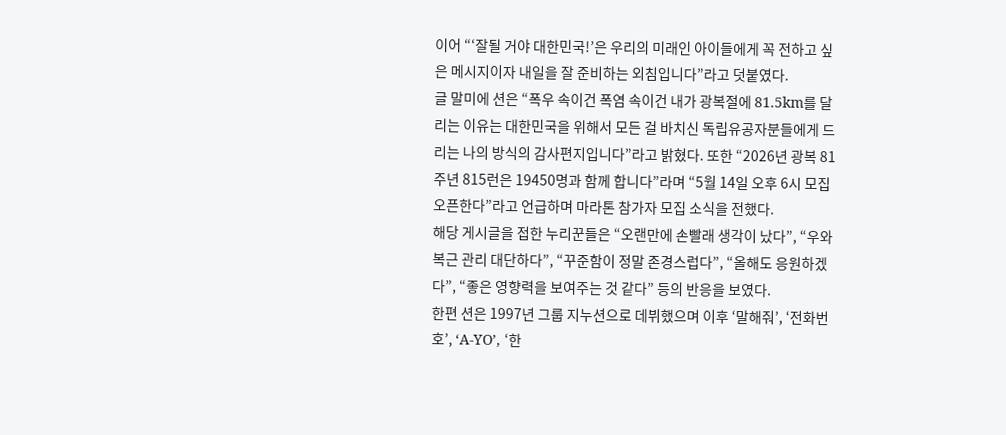이어 “‘잘될 거야 대한민국!’은 우리의 미래인 아이들에게 꼭 전하고 싶은 메시지이자 내일을 잘 준비하는 외침입니다”라고 덧붙였다.
글 말미에 션은 “폭우 속이건 폭염 속이건 내가 광복절에 81.5km를 달리는 이유는 대한민국을 위해서 모든 걸 바치신 독립유공자분들에게 드리는 나의 방식의 감사편지입니다”라고 밝혔다. 또한 “2026년 광복 81주년 815런은 19450명과 함께 합니다”라며 “5월 14일 오후 6시 모집 오픈한다”라고 언급하며 마라톤 참가자 모집 소식을 전했다.
해당 게시글을 접한 누리꾼들은 “오랜만에 손빨래 생각이 났다”, “우와 복근 관리 대단하다”, “꾸준함이 정말 존경스럽다”, “올해도 응원하겠다”, “좋은 영향력을 보여주는 것 같다” 등의 반응을 보였다.
한편 션은 1997년 그룹 지누션으로 데뷔했으며 이후 ‘말해줘’, ‘전화번호’, ‘A-YO’, ‘한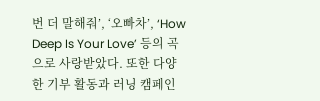번 더 말해줘’, ‘오빠차’, ‘How Deep Is Your Love’ 등의 곡으로 사랑받았다. 또한 다양한 기부 활동과 러닝 캠페인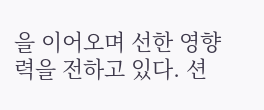을 이어오며 선한 영향력을 전하고 있다. 션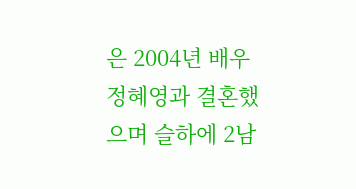은 2004년 배우 정혜영과 결혼했으며 슬하에 2남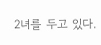2녀를 두고 있다.